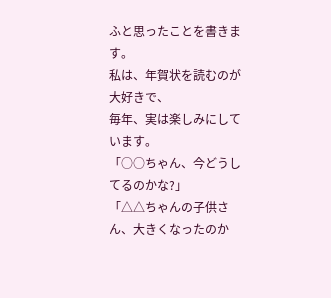ふと思ったことを書きます。
私は、年賀状を読むのが大好きで、
毎年、実は楽しみにしています。
「○○ちゃん、今どうしてるのかな?」
「△△ちゃんの子供さん、大きくなったのか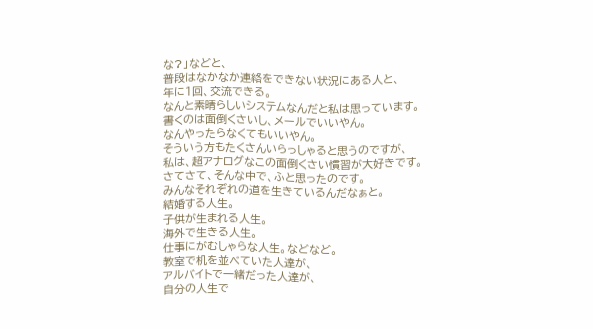な?」などと、
普段はなかなか連絡をできない状況にある人と、
年に1回、交流できる。
なんと素晴らしいシステムなんだと私は思っています。
書くのは面倒くさいし、メールでいいやん。
なんやったらなくてもいいやん。
そういう方もたくさんいらっしゃると思うのですが、
私は、超アナログなこの面倒くさい慣習が大好きです。
さてさて、そんな中で、ふと思ったのです。
みんなそれぞれの道を生きているんだなぁと。
結婚する人生。
子供が生まれる人生。
海外で生きる人生。
仕事にがむしゃらな人生。などなど。
教室で机を並べていた人達が、
アルバイトで一緒だった人達が、
自分の人生で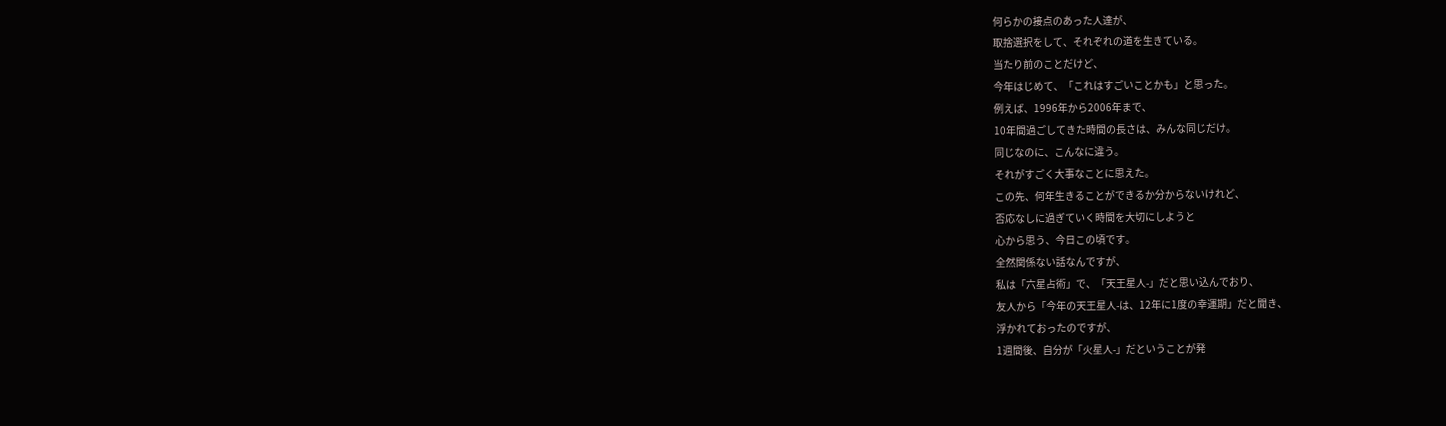何らかの接点のあった人達が、
取捨選択をして、それぞれの道を生きている。
当たり前のことだけど、
今年はじめて、「これはすごいことかも」と思った。
例えば、1996年から2006年まで、
10年間過ごしてきた時間の長さは、みんな同じだけ。
同じなのに、こんなに違う。
それがすごく大事なことに思えた。
この先、何年生きることができるか分からないけれど、
否応なしに過ぎていく時間を大切にしようと
心から思う、今日この頃です。
全然関係ない話なんですが、
私は「六星占術」で、「天王星人-」だと思い込んでおり、
友人から「今年の天王星人-は、12年に1度の幸運期」だと聞き、
浮かれておったのですが、
1週間後、自分が「火星人-」だということが発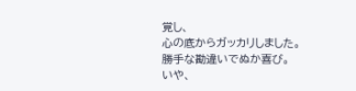覚し、
心の底からガッカリしました。
勝手な勘違いでぬか喜び。
いや、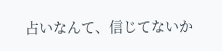占いなんて、信じてないか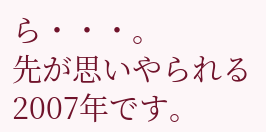ら・・・。
先が思いやられる2007年です。